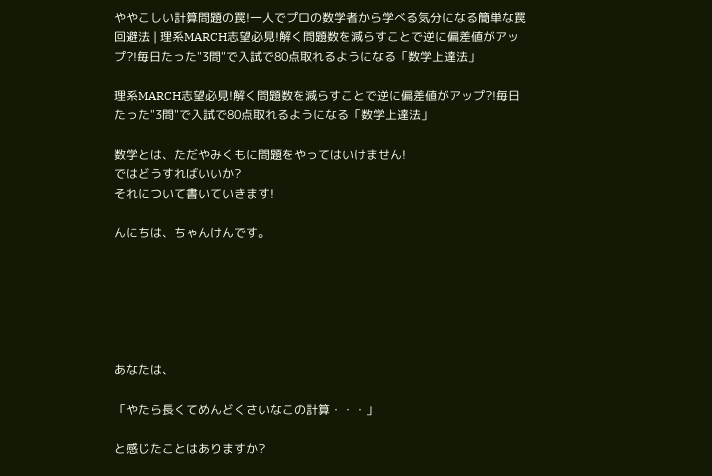ややこしい計算問題の罠!一人でプロの数学者から学べる気分になる簡単な罠回避法 | 理系MARCH志望必見!解く問題数を減らすことで逆に偏差値がアップ?!毎日たった"3問"で入試で80点取れるようになる「数学上達法」

理系MARCH志望必見!解く問題数を減らすことで逆に偏差値がアップ?!毎日たった"3問"で入試で80点取れるようになる「数学上達法」

数学とは、ただやみくもに問題をやってはいけません!
ではどうすればいいか?
それについて書いていきます!

んにちは、ちゃんけんです。






あなたは、

「やたら長くてめんどくさいなこの計算・・・」

と感じたことはありますか?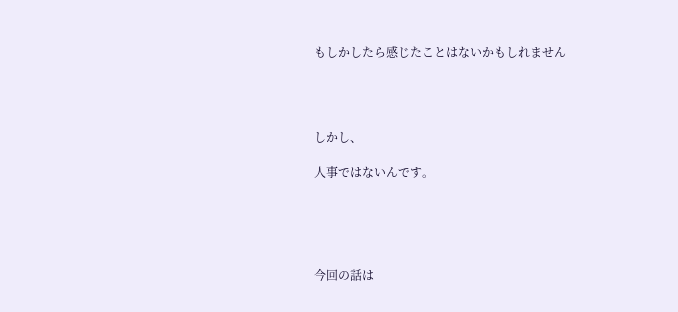もしかしたら感じたことはないかもしれません




しかし、

人事ではないんです。





今回の話は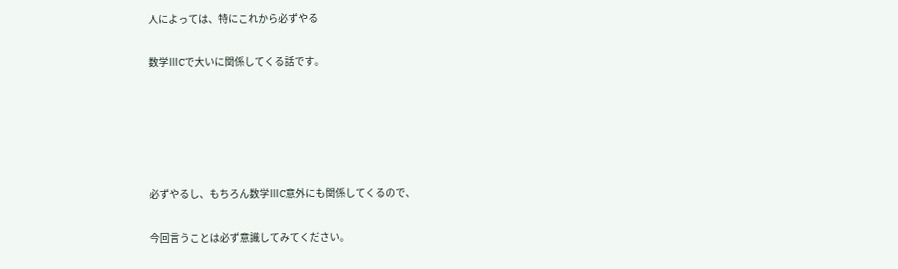人によっては、特にこれから必ずやる

数学ⅢCで大いに関係してくる話です。





必ずやるし、もちろん数学ⅢC意外にも関係してくるので、

今回言うことは必ず意識してみてください。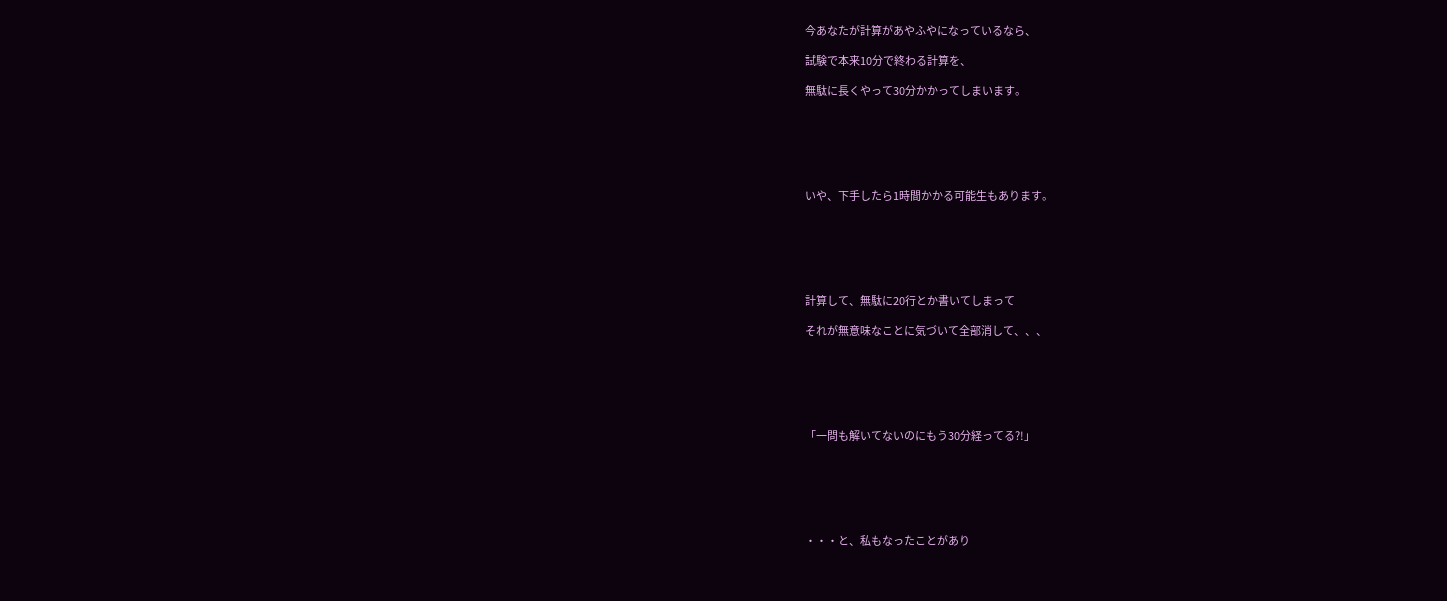今あなたが計算があやふやになっているなら、

試験で本来10分で終わる計算を、

無駄に長くやって30分かかってしまいます。






いや、下手したら1時間かかる可能生もあります。






計算して、無駄に20行とか書いてしまって

それが無意味なことに気づいて全部消して、、、






「一問も解いてないのにもう30分経ってる?!」






・・・と、私もなったことがあり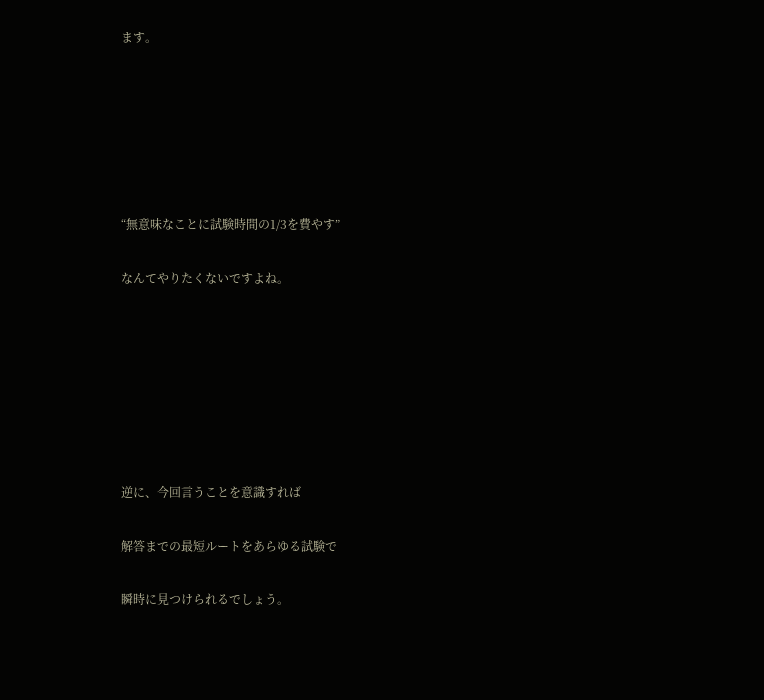ます。






“無意味なことに試験時間の1/3を費やす”

なんてやりたくないですよね。







逆に、今回言うことを意識すれば

解答までの最短ルートをあらゆる試験で

瞬時に見つけられるでしょう。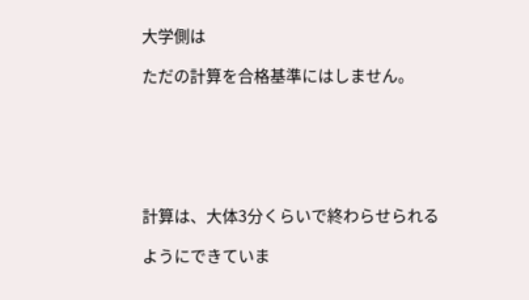大学側は

ただの計算を合格基準にはしません。






計算は、大体3分くらいで終わらせられる

ようにできていま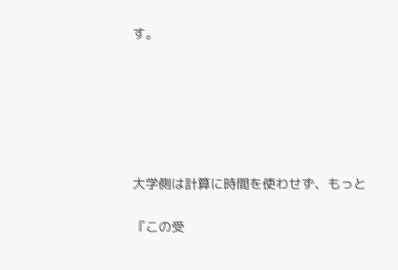す。






大学側は計算に時間を使わせず、もっと

『この受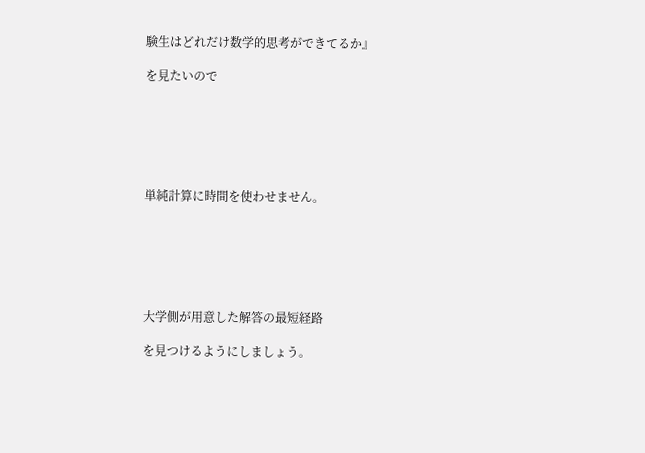験生はどれだけ数学的思考ができてるか』

を見たいので






単純計算に時間を使わせません。






大学側が用意した解答の最短経路

を見つけるようにしましょう。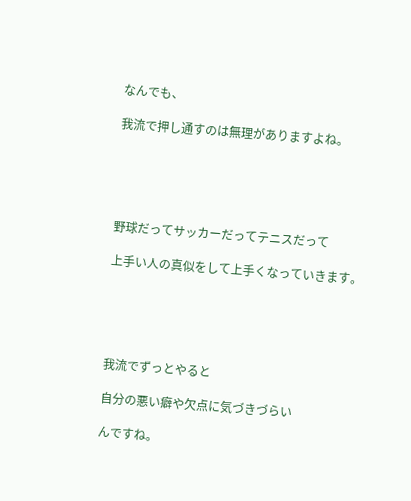なんでも、

我流で押し通すのは無理がありますよね。





野球だってサッカーだってテニスだって

上手い人の真似をして上手くなっていきます。





我流でずっとやると

自分の悪い癖や欠点に気づきづらい

んですね。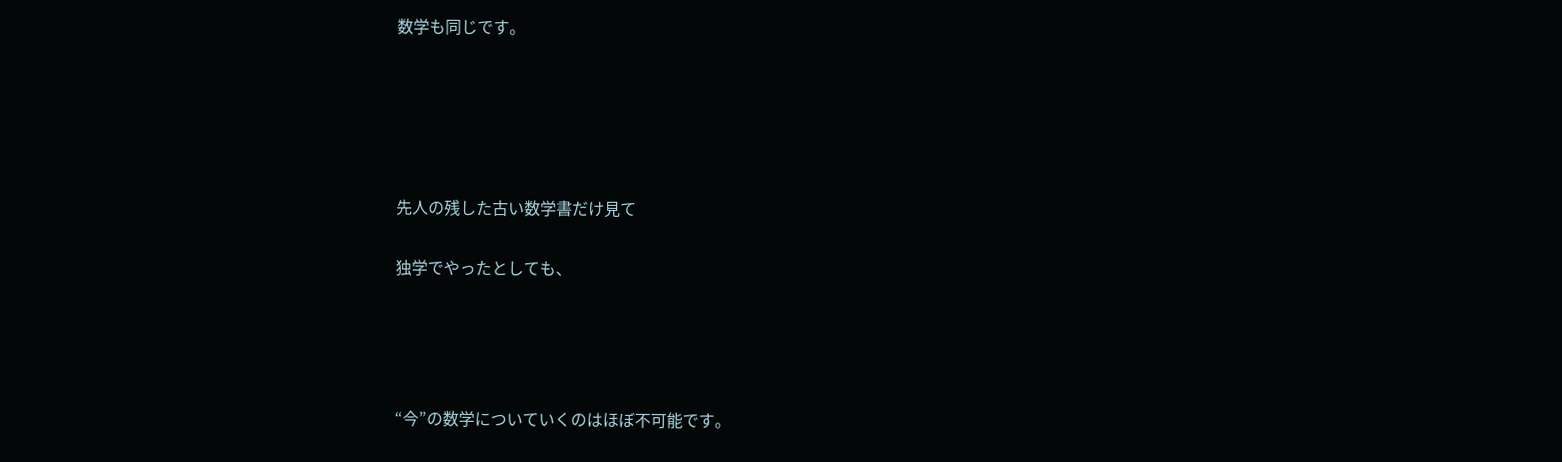数学も同じです。





先人の残した古い数学書だけ見て

独学でやったとしても、




“今”の数学についていくのはほぼ不可能です。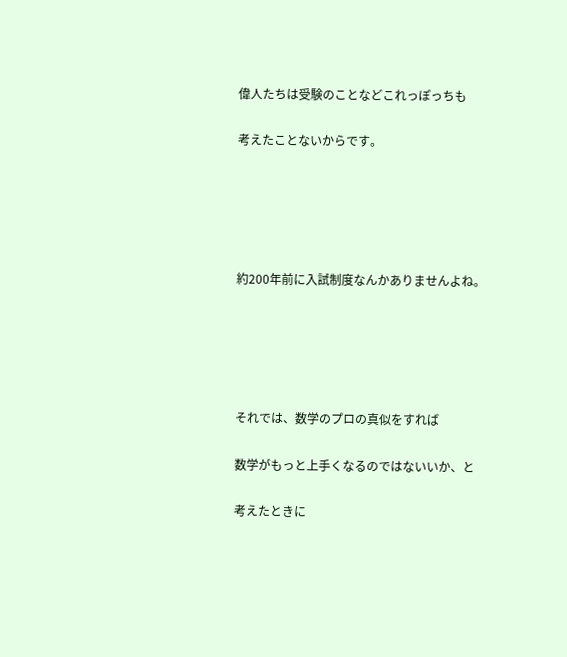偉人たちは受験のことなどこれっぽっちも

考えたことないからです。





約200年前に入試制度なんかありませんよね。





それでは、数学のプロの真似をすれば

数学がもっと上手くなるのではないいか、と

考えたときに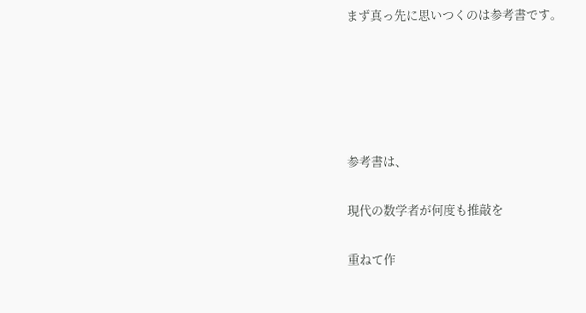まず真っ先に思いつくのは参考書です。





参考書は、

現代の数学者が何度も推敲を

重ねて作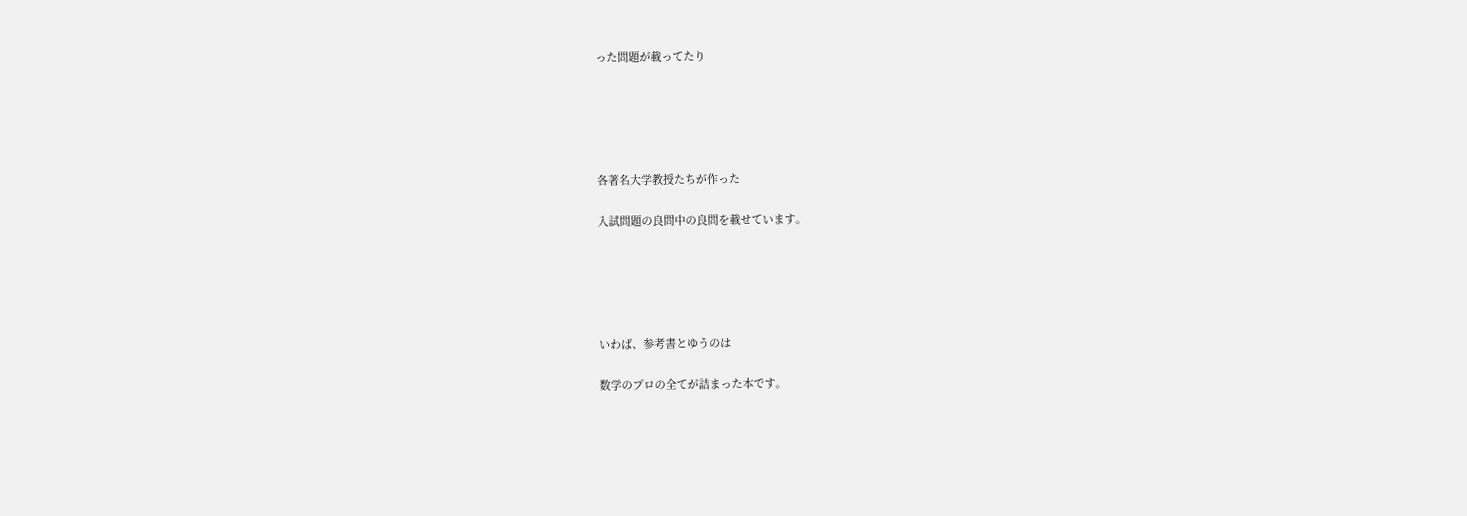った問題が載ってたり





各著名大学教授たちが作った

入試問題の良問中の良問を載せています。





いわば、参考書とゆうのは

数学のプロの全てが詰まった本です。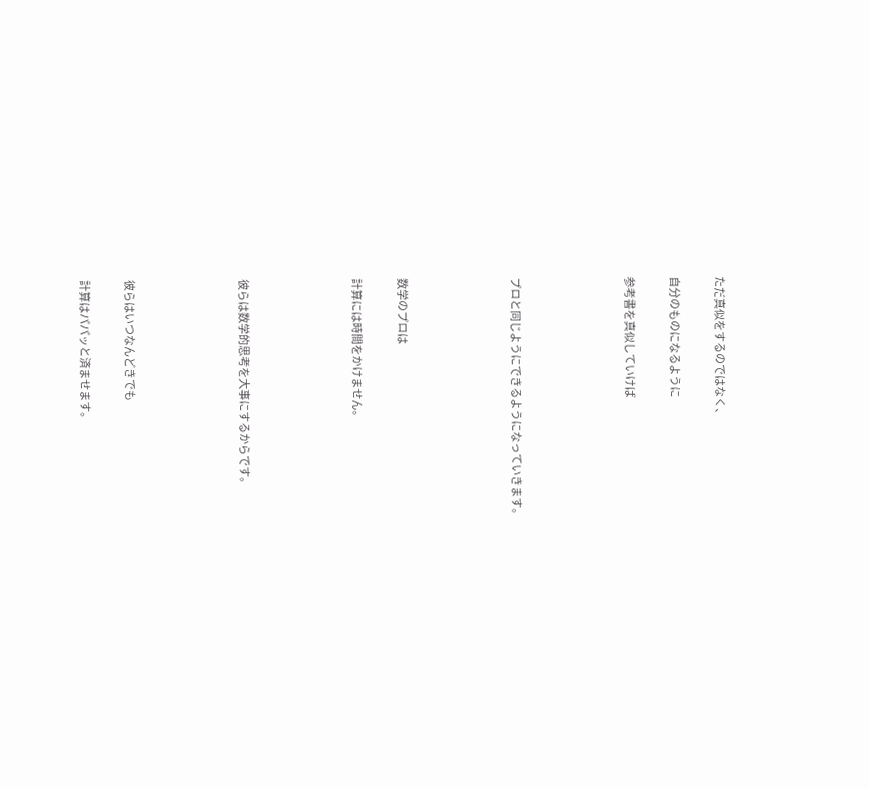ただ真似をするのではなく、

自分のものになるように

参考書を真似していけば




プロと同じようにできるようになっていきます。




数学のプロは

計算には時間をかけません。




彼らは数学的思考を大事にするからです。




彼らはいつなんどきでも

計算はパパッと済ませます。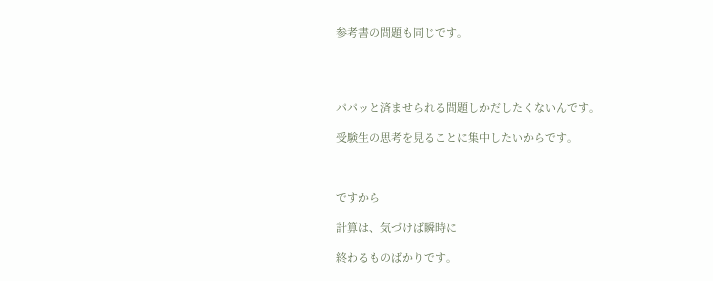参考書の問題も同じです。




パパッと済ませられる問題しかだしたくないんです。

受験生の思考を見ることに集中したいからです。



ですから

計算は、気づけば瞬時に

終わるものばかりです。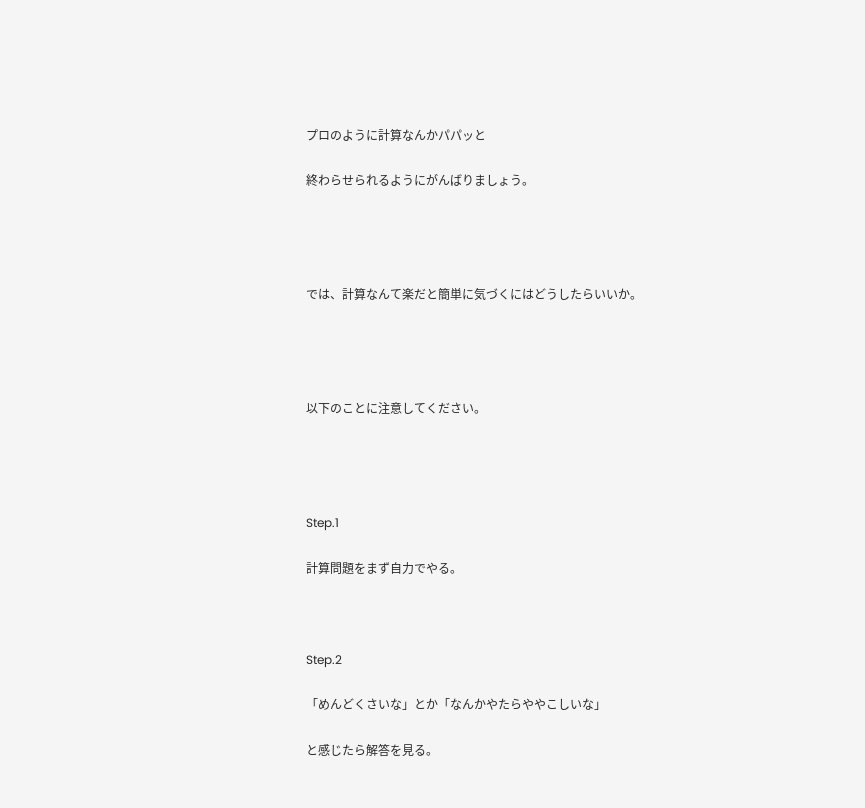プロのように計算なんかパパッと

終わらせられるようにがんばりましょう。




では、計算なんて楽だと簡単に気づくにはどうしたらいいか。




以下のことに注意してください。




Step.1

計算問題をまず自力でやる。



Step.2

「めんどくさいな」とか「なんかやたらややこしいな」

と感じたら解答を見る。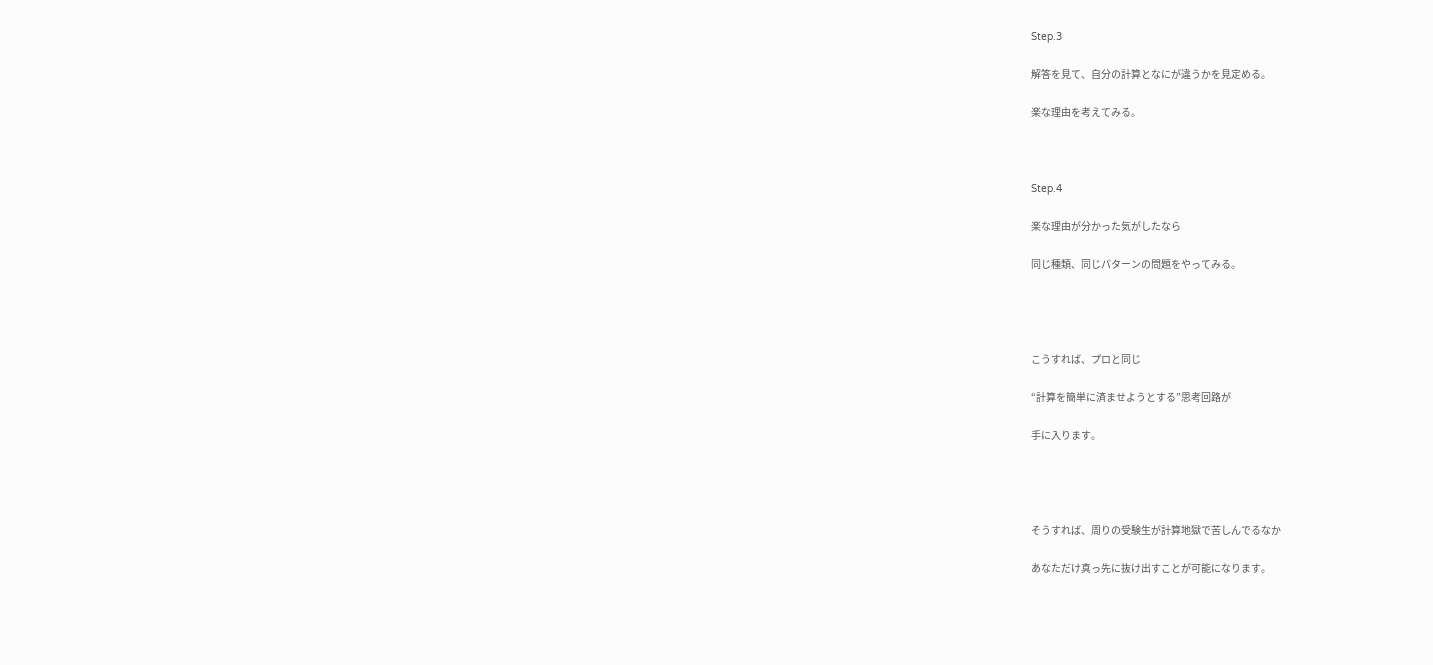Step.3

解答を見て、自分の計算となにが違うかを見定める。

楽な理由を考えてみる。



Step.4

楽な理由が分かった気がしたなら

同じ種類、同じパターンの問題をやってみる。




こうすれば、プロと同じ

“計算を簡単に済ませようとする”思考回路が

手に入ります。




そうすれば、周りの受験生が計算地獄で苦しんでるなか

あなただけ真っ先に抜け出すことが可能になります。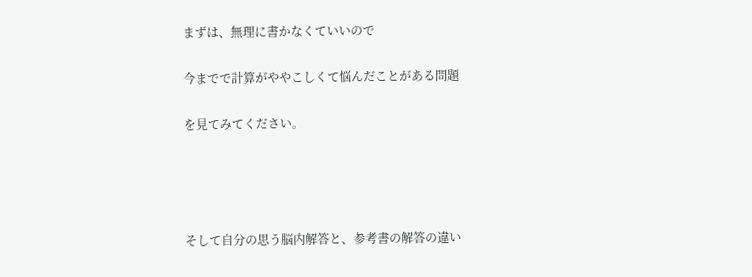まずは、無理に書かなくていいので

今までで計算がややこしくて悩んだことがある問題

を見てみてください。




そして自分の思う脳内解答と、参考書の解答の違い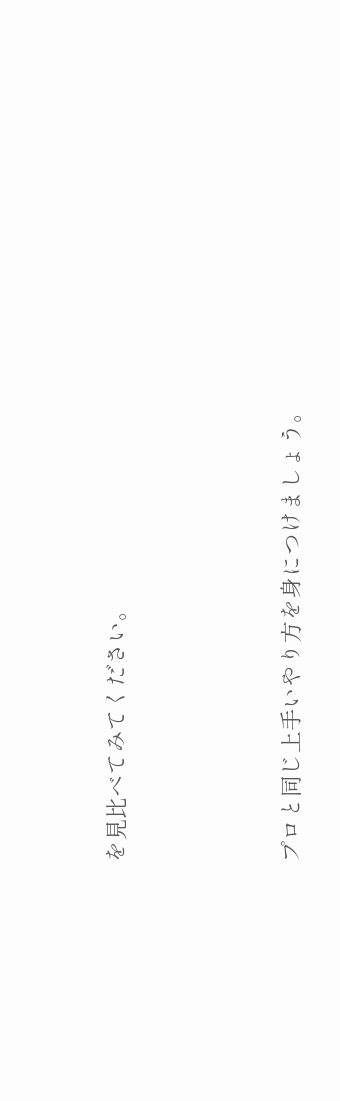を見比べてみてください。




プロと同じ上手いやり方を身につけましょう。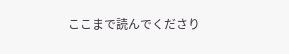ここまで読んでくださり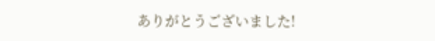ありがとうございました!